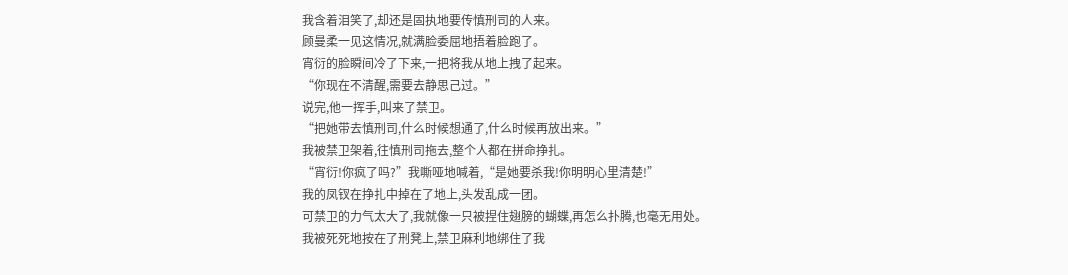我含着泪笑了,却还是固执地要传慎刑司的人来。
顾曼柔一见这情况,就满脸委屈地捂着脸跑了。
宵衍的脸瞬间冷了下来,一把将我从地上拽了起来。
“你现在不清醒,需要去静思己过。”
说完,他一挥手,叫来了禁卫。
“把她带去慎刑司,什么时候想通了,什么时候再放出来。”
我被禁卫架着,往慎刑司拖去,整个人都在拼命挣扎。
“宵衍!你疯了吗?”我嘶哑地喊着,“是她要杀我!你明明心里清楚!”
我的凤钗在挣扎中掉在了地上,头发乱成一团。
可禁卫的力气太大了,我就像一只被捏住翅膀的蝴蝶,再怎么扑腾,也毫无用处。
我被死死地按在了刑凳上,禁卫麻利地绑住了我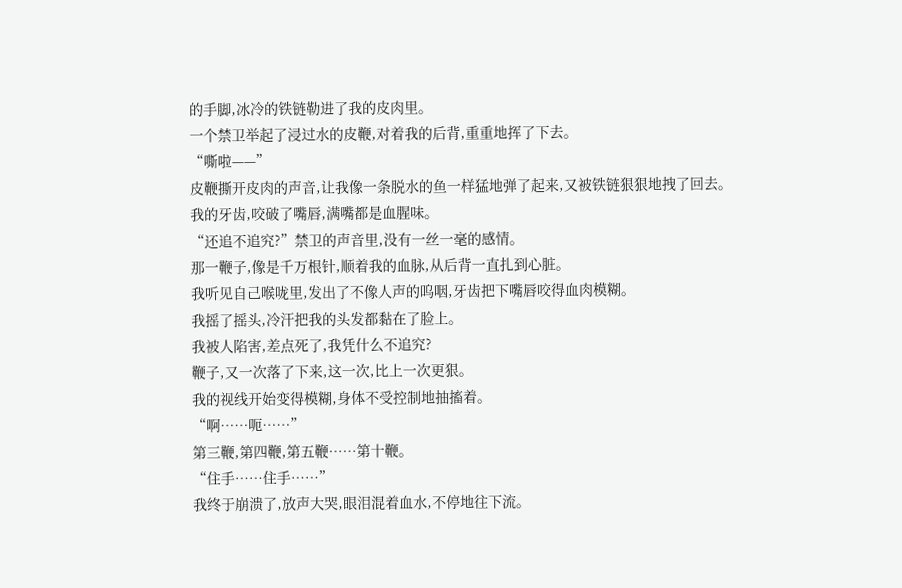的手脚,冰冷的铁链勒进了我的皮肉里。
一个禁卫举起了浸过水的皮鞭,对着我的后背,重重地挥了下去。
“嘶啦——”
皮鞭撕开皮肉的声音,让我像一条脱水的鱼一样猛地弹了起来,又被铁链狠狠地拽了回去。
我的牙齿,咬破了嘴唇,满嘴都是血腥味。
“还追不追究?”禁卫的声音里,没有一丝一毫的感情。
那一鞭子,像是千万根针,顺着我的血脉,从后背一直扎到心脏。
我听见自己喉咙里,发出了不像人声的呜咽,牙齿把下嘴唇咬得血肉模糊。
我摇了摇头,冷汗把我的头发都黏在了脸上。
我被人陷害,差点死了,我凭什么不追究?
鞭子,又一次落了下来,这一次,比上一次更狠。
我的视线开始变得模糊,身体不受控制地抽搐着。
“啊……呃……”
第三鞭,第四鞭,第五鞭……第十鞭。
“住手……住手……”
我终于崩溃了,放声大哭,眼泪混着血水,不停地往下流。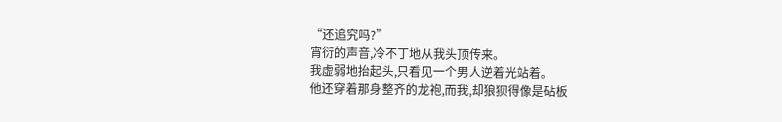“还追究吗?”
宵衍的声音,冷不丁地从我头顶传来。
我虚弱地抬起头,只看见一个男人逆着光站着。
他还穿着那身整齐的龙袍,而我,却狼狈得像是砧板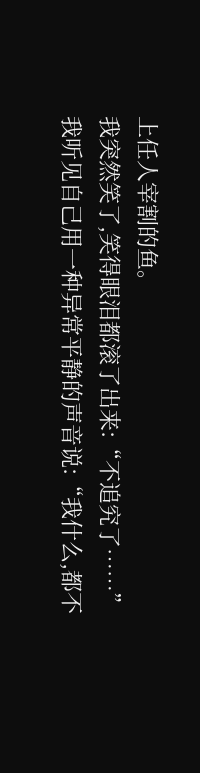上任人宰割的鱼。
我突然笑了,笑得眼泪都滚了出来:“不追究了……”
我听见自己用一种异常平静的声音说:“我什么,都不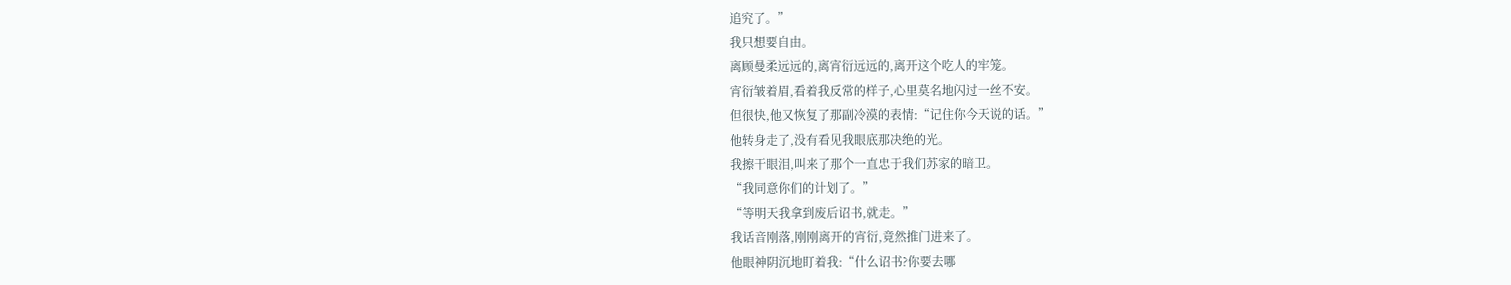追究了。”
我只想要自由。
离顾曼柔远远的,离宵衍远远的,离开这个吃人的牢笼。
宵衍皱着眉,看着我反常的样子,心里莫名地闪过一丝不安。
但很快,他又恢复了那副冷漠的表情:“记住你今天说的话。”
他转身走了,没有看见我眼底那决绝的光。
我擦干眼泪,叫来了那个一直忠于我们苏家的暗卫。
“我同意你们的计划了。”
“等明天我拿到废后诏书,就走。”
我话音刚落,刚刚离开的宵衍,竟然推门进来了。
他眼神阴沉地盯着我:“什么诏书?你要去哪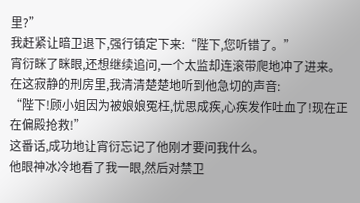里?”
我赶紧让暗卫退下,强行镇定下来:“陛下,您听错了。”
宵衍眯了眯眼,还想继续追问,一个太监却连滚带爬地冲了进来。
在这寂静的刑房里,我清清楚楚地听到他急切的声音:
“陛下!顾小姐因为被娘娘冤枉,忧思成疾,心疾发作吐血了!现在正在偏殿抢救!”
这番话,成功地让宵衍忘记了他刚才要问我什么。
他眼神冰冷地看了我一眼,然后对禁卫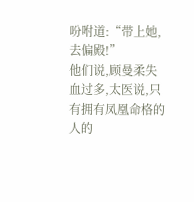吩咐道:“带上她,去偏殿!”
他们说,顾曼柔失血过多,太医说,只有拥有凤凰命格的人的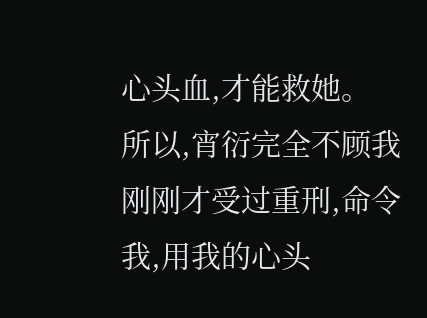心头血,才能救她。
所以,宵衍完全不顾我刚刚才受过重刑,命令我,用我的心头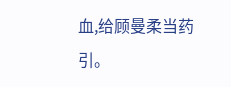血,给顾曼柔当药引。